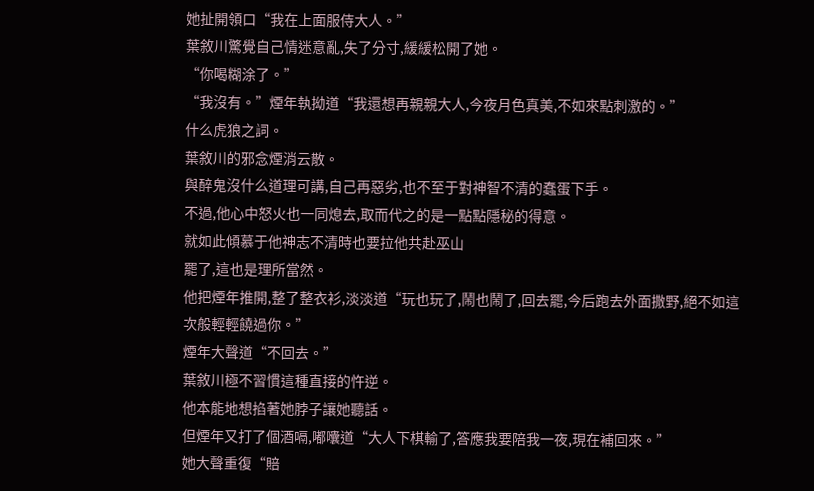她扯開領口“我在上面服侍大人。”
葉敘川驚覺自己情迷意亂,失了分寸,緩緩松開了她。
“你喝糊涂了。”
“我沒有。”煙年執拗道“我還想再親親大人,今夜月色真美,不如來點刺激的。”
什么虎狼之詞。
葉敘川的邪念煙消云散。
與醉鬼沒什么道理可講,自己再惡劣,也不至于對神智不清的蠢蛋下手。
不過,他心中怒火也一同熄去,取而代之的是一點點隱秘的得意。
就如此傾慕于他神志不清時也要拉他共赴巫山
罷了,這也是理所當然。
他把煙年推開,整了整衣衫,淡淡道“玩也玩了,鬧也鬧了,回去罷,今后跑去外面撒野,絕不如這次般輕輕饒過你。”
煙年大聲道“不回去。”
葉敘川極不習慣這種直接的忤逆。
他本能地想掐著她脖子讓她聽話。
但煙年又打了個酒嗝,嘟囔道“大人下棋輸了,答應我要陪我一夜,現在補回來。”
她大聲重復“賠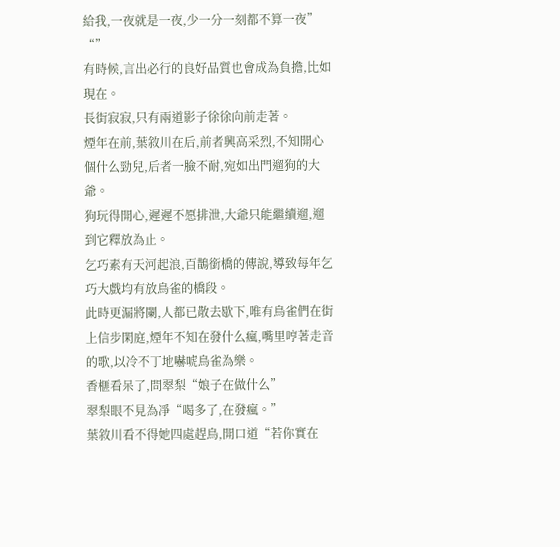給我,一夜就是一夜,少一分一刻都不算一夜”
“”
有時候,言出必行的良好品質也會成為負擔,比如現在。
長街寂寂,只有兩道影子徐徐向前走著。
煙年在前,葉敘川在后,前者興高采烈,不知開心個什么勁兒,后者一臉不耐,宛如出門遛狗的大爺。
狗玩得開心,遲遲不愿排泄,大爺只能繼續遛,遛到它釋放為止。
乞巧素有天河起浪,百鵲銜橋的傳說,導致每年乞巧大戲均有放鳥雀的橋段。
此時更漏將闌,人都已散去歇下,唯有鳥雀們在街上信步閑庭,煙年不知在發什么瘋,嘴里哼著走音的歌,以冷不丁地嚇唬鳥雀為樂。
香榧看呆了,問翠梨“娘子在做什么”
翠梨眼不見為凈“喝多了,在發瘋。”
葉敘川看不得她四處趕鳥,開口道“若你實在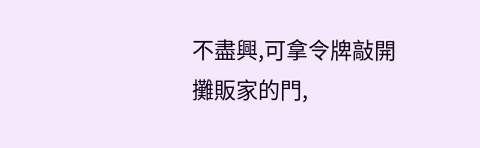不盡興,可拿令牌敲開攤販家的門,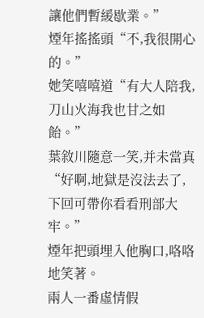讓他們暫緩歇業。”
煙年搖搖頭“不,我很開心的。”
她笑嘻嘻道“有大人陪我,刀山火海我也甘之如飴。”
葉敘川隨意一笑,并未當真“好啊,地獄是沒法去了,下回可帶你看看刑部大牢。”
煙年把頭埋入他胸口,咯咯地笑著。
兩人一番虛情假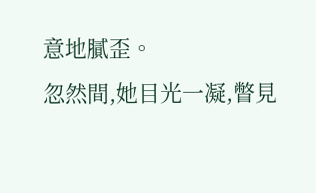意地膩歪。
忽然間,她目光一凝,瞥見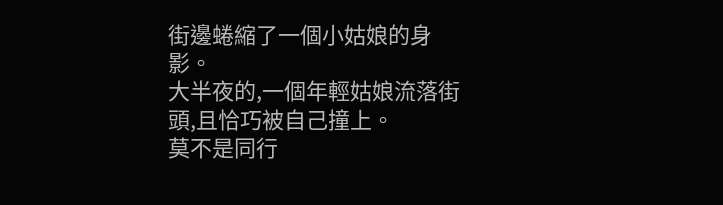街邊蜷縮了一個小姑娘的身影。
大半夜的,一個年輕姑娘流落街頭,且恰巧被自己撞上。
莫不是同行